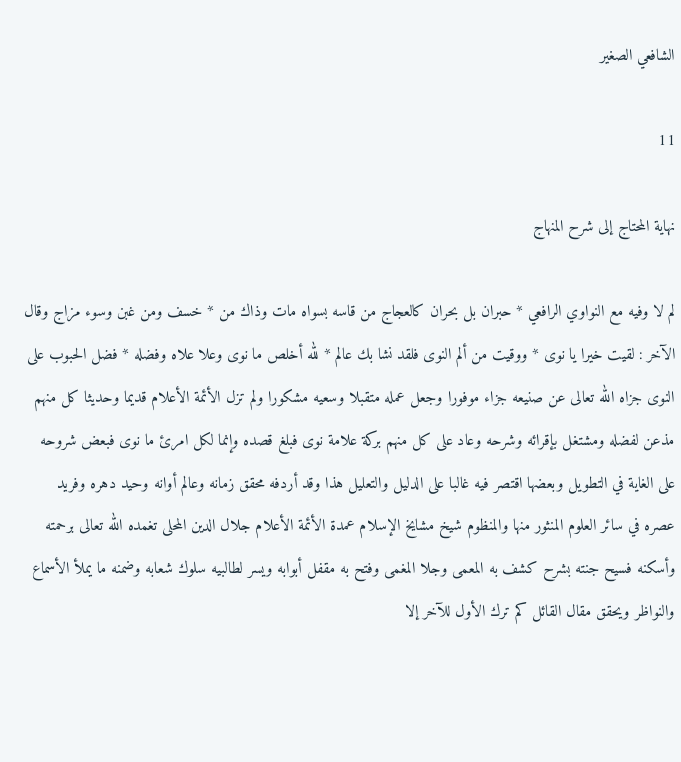الشافعي الصغير

11

نهاية المحتاج إلى شرح المنهاج

لم لا وفيه مع النواوي الرافعي * حبران بل بحران كالعجاج من قاسه بسواه مات وذاك من * خسف ومن غبن وسوء مزاج وقال الآخر : لقيت خيرا يا نوى * ووقيت من ألم النوى فلقد نشا بك عالم * لله أخلص ما نوى وعلا علاه وفضله * فضل الحبوب على النوى جزاه الله تعالى عن صنيعه جزاء موفورا وجعل عمله متقبلا وسعيه مشكورا ولم تزل الأئمة الأعلام قديما وحديثا كل منهم مذعن لفضله ومشتغل بإقرائه وشرحه وعاد على كل منهم بركة علامة نوى فبلغ قصده وإنما لكل امرئ ما نوى فبعض شروحه على الغاية في التطويل وبعضها اقتصر فيه غالبا على الدليل والتعليل هذا وقد أردفه محقق زمانه وعالم أوانه وحيد دهره وفريد عصره في سائر العلوم المنثور منها والمنظوم شيخ مشايخ الإسلام عمدة الأئمة الأعلام جلال الدين المحلى تغمده الله تعالى برحمته وأسكنه فسيح جنته بشرح كشف به المعمى وجلا المغمى وفتح به مقفل أبوابه ويسر لطالبيه سلوك شعابه وضمنه ما يملأ الأسماع والنواظر ويحقق مقال القائل كم ترك الأول للآخر إلا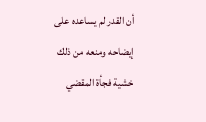أن القدر لم يساعده على إيضاحه ومنعه من ذلك خشية فجأة المقضي